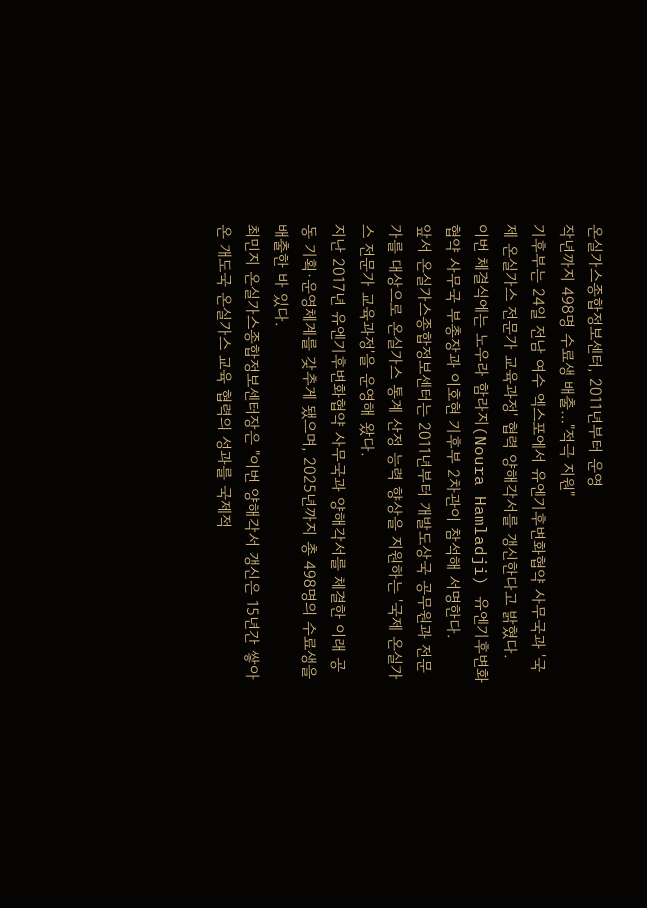온실가스종합정보센터, 2011년부터 운영
작년까지 498명 수료생 배출…"적극 지원"
기후부는 24일 전남 여수 엑스포에서 유엔기후변화협약 사무국과 '국제 온실가스 전문가 교육과정' 협력 양해각서를 갱신한다고 밝혔다.
이번 체결식에는 노우라 함라지(Noura Hamladji) 유엔기후변화협약 사무국 부총장과 이호현 기후부 2차관이 참석해 서명한다.
앞서 온실가스종합정보센터는 2011년부터 개발도상국 공무원과 전문가를 대상으로 온실가스 통계 산정 능력 향상을 지원하는 '국제 온실가스 전문가 교육과정'을 운영해 왔다.
지난 2017년 유엔기후변화협약 사무국과 양해각서를 체결한 이래 공동 기획·운영체계를 갖추게 됐으며, 2025년까지 총 498명의 수료생을 배출한 바 있다.
최민지 온실가스종합정보센터장은 "이번 양해각서 갱신은 15년간 쌓아온 개도국 온실가스 교육 협력의 성과를 국제적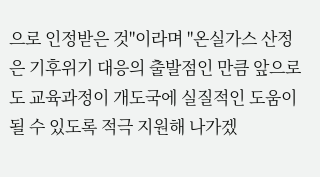으로 인정받은 것"이라며 "온실가스 산정은 기후위기 대응의 출발점인 만큼 앞으로도 교육과정이 개도국에 실질적인 도움이 될 수 있도록 적극 지원해 나가겠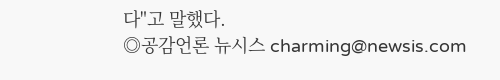다"고 말했다.
◎공감언론 뉴시스 charming@newsis.com